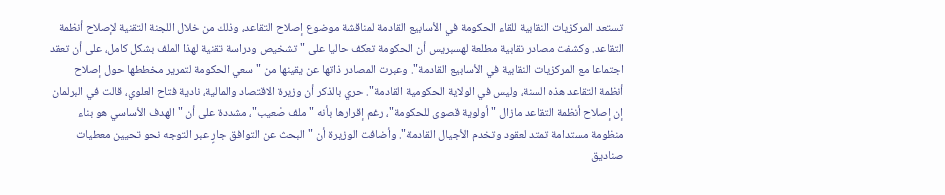تستعد المركزيات النقابية للقاء الحكومة في الأسابيع القادمة لمناقشة موضوع إصلاح التقاعد، وذلك من خلال اللجنة التقنية لإصلاح أنظمة التقاعد. وكشفت مصادر نقابية مطلعة لهسبريس أن الحكومة تعكف حاليا على "تشخيص ودراسة تقنية لهذا الملف بشكل كامل، على أن تعقد اجتماعا مع المركزيات النقابية في الأسابيع القادمة". وعبرت المصادر ذاتها عن يقينها من "سعي الحكومة لتمرير مخططها حول إصلاح أنظمة التقاعد هذه السنة، وليس في الولاية الحكومية القادمة". حري بالذكر أن وزيرة الاقتصاد والمالية، نادية فتاح العلوي، قالت في البرلمان إن إصلاح أنظمة التقاعد مازال "أولوية قصوى للحكومة"، رغم إقرارها بأنه "ملف صْعيب"، مشددة على أن "الهدف الأساسي هو بناء منظومة مستدامة تمتد لعقود وتخدم الأجيال القادمة". وأضافت الوزيرة أن "البحث عن التوافق جارٍ عبر التوجه نحو تحيين معطيات صناديق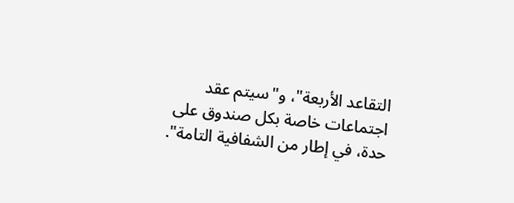التقاعد الأربعة"، و"سيتم عقد اجتماعات خاصة بكل صندوق على حدة، في إطار من الشفافية التامة".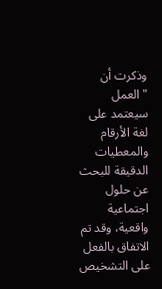وذكرت أن "العمل سيعتمد على لغة الأرقام والمعطيات الدقيقة للبحث عن حلول اجتماعية واقعية، وقد تم الاتفاق بالفعل على التشخيص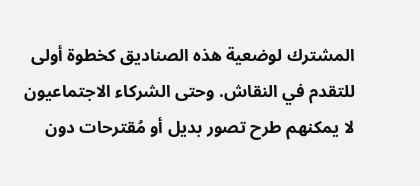المشترك لوضعية هذه الصناديق كخطوة أولى للتقدم في النقاش. وحتى الشركاء الاجتماعيون لا يمكنهم طرح تصور بديل أو مُقترحات دون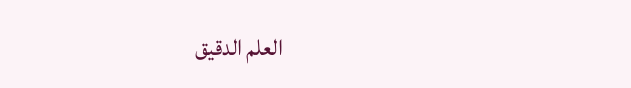العلم الدقيق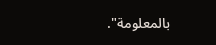بالمعلومة".